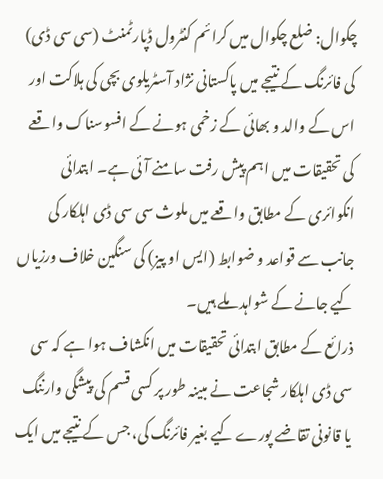چکوال: ضلع چکوال میں کرائم کنٹرول ڈپارٹمنٹ (سی سی ڈی) کی فائرنگ کے نتیجے میں پاکستانی نژاد آسٹریلوی بچی کی ہلاکت اور اس کے والد و بھائی کے زخمی ہونے کے افسوسناک واقعے کی تحقیقات میں اہم پیش رفت سامنے آئی ہے۔ ابتدائی انکوائری کے مطابق واقعے میں ملوث سی سی ڈی اہلکار کی جانب سے قواعد و ضوابط (ایس او پیز) کی سنگین خلاف ورزیاں کیے جانے کے شواہد ملے ہیں۔
ذرائع کے مطابق ابتدائی تحقیقات میں انکشاف ہوا ہے کہ سی سی ڈی اہلکار شجاعت نے مبینہ طور پر کسی قسم کی پیشگی وارننگ یا قانونی تقاضے پورے کیے بغیر فائرنگ کی، جس کے نتیجے میں ایک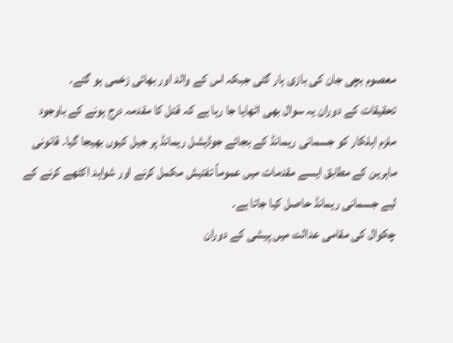معصوم بچی جان کی بازی ہار گئی جبکہ اس کے والد اور بھائی زخمی ہو گئے۔
تحقیقات کے دوران یہ سوال بھی اٹھایا جا رہا ہے کہ قتل کا مقدمہ درج ہونے کے باوجود ملزم اہلکار کو جسمانی ریمانڈ کے بجائے جوڈیشل ریمانڈ پر جیل کیوں بھیجا گیا۔ قانونی ماہرین کے مطابق ایسے مقدمات میں عموماً تفتیش مکمل کرنے اور شواہد اکٹھے کرنے کے لیے جسمانی ریمانڈ حاصل کیا جاتا ہے۔
چکوال کی مقامی عدالت میں پیشی کے دوران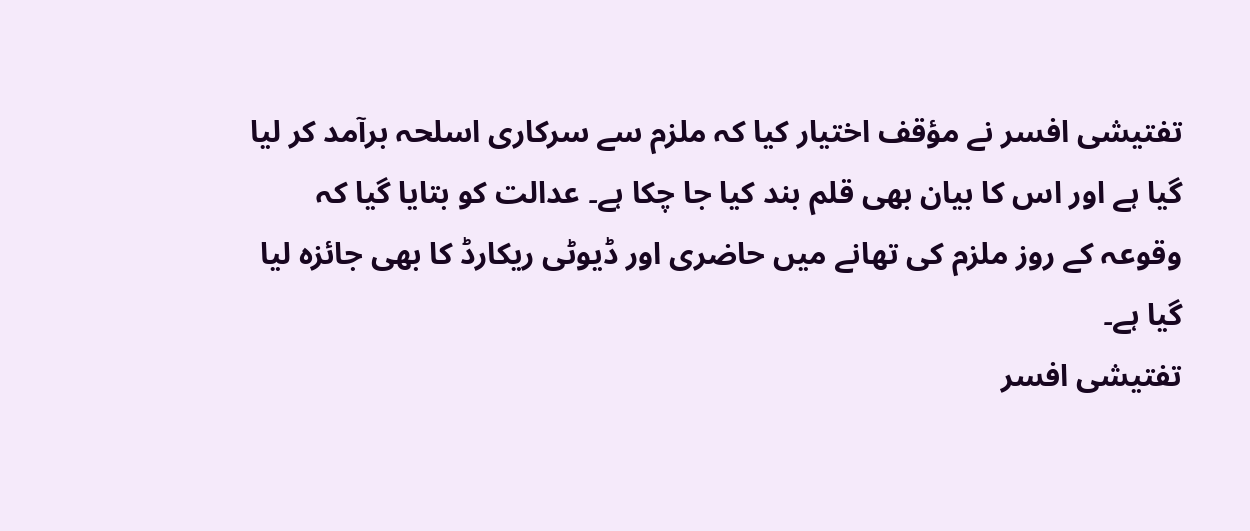تفتیشی افسر نے مؤقف اختیار کیا کہ ملزم سے سرکاری اسلحہ برآمد کر لیا گیا ہے اور اس کا بیان بھی قلم بند کیا جا چکا ہے۔ عدالت کو بتایا گیا کہ وقوعہ کے روز ملزم کی تھانے میں حاضری اور ڈیوٹی ریکارڈ کا بھی جائزہ لیا گیا ہے۔
تفتیشی افسر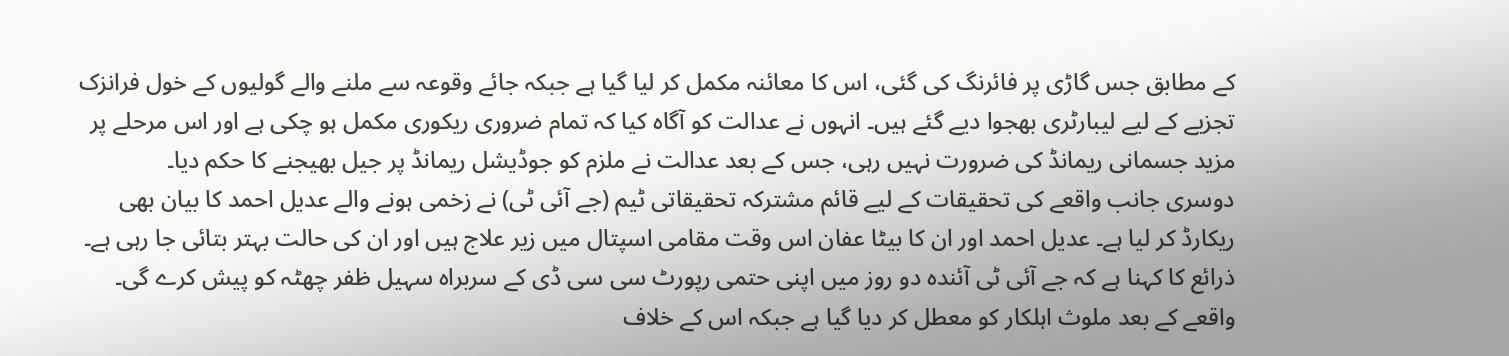کے مطابق جس گاڑی پر فائرنگ کی گئی، اس کا معائنہ مکمل کر لیا گیا ہے جبکہ جائے وقوعہ سے ملنے والے گولیوں کے خول فرانزک تجزیے کے لیے لیبارٹری بھجوا دیے گئے ہیں۔ انہوں نے عدالت کو آگاہ کیا کہ تمام ضروری ریکوری مکمل ہو چکی ہے اور اس مرحلے پر مزید جسمانی ریمانڈ کی ضرورت نہیں رہی، جس کے بعد عدالت نے ملزم کو جوڈیشل ریمانڈ پر جیل بھیجنے کا حکم دیا۔
دوسری جانب واقعے کی تحقیقات کے لیے قائم مشترکہ تحقیقاتی ٹیم (جے آئی ٹی) نے زخمی ہونے والے عدیل احمد کا بیان بھی ریکارڈ کر لیا ہے۔ عدیل احمد اور ان کا بیٹا عفان اس وقت مقامی اسپتال میں زیر علاج ہیں اور ان کی حالت بہتر بتائی جا رہی ہے۔
ذرائع کا کہنا ہے کہ جے آئی ٹی آئندہ دو روز میں اپنی حتمی رپورٹ سی سی ڈی کے سربراہ سہیل ظفر چھٹہ کو پیش کرے گی۔ واقعے کے بعد ملوث اہلکار کو معطل کر دیا گیا ہے جبکہ اس کے خلاف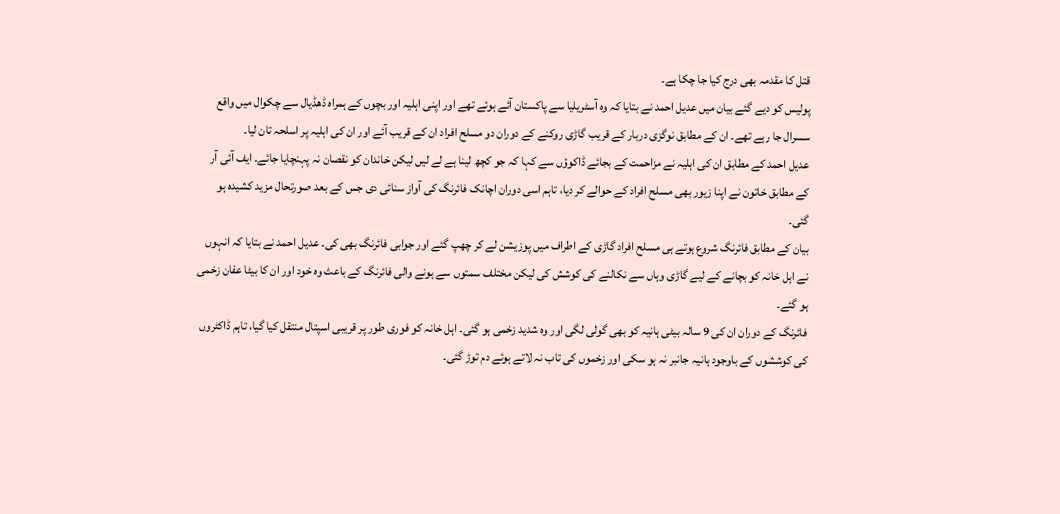قتل کا مقدمہ بھی درج کیا جا چکا ہے۔
پولیس کو دیے گئے بیان میں عدیل احمد نے بتایا کہ وہ آسٹریلیا سے پاکستان آئے ہوئے تھے اور اپنی اہلیہ اور بچوں کے ہمراہ ڈھڈیال سے چکوال میں واقع سسرال جا رہے تھے۔ ان کے مطابق نوگزی دربار کے قریب گاڑی روکنے کے دوران دو مسلح افراد ان کے قریب آئے اور ان کی اہلیہ پر اسلحہ تان لیا۔
عدیل احمد کے مطابق ان کی اہلیہ نے مزاحمت کے بجائے ڈاکوؤں سے کہا کہ جو کچھ لینا ہے لے لیں لیکن خاندان کو نقصان نہ پہنچایا جائے۔ ایف آئی آر کے مطابق خاتون نے اپنا زیور بھی مسلح افراد کے حوالے کر دیا، تاہم اسی دوران اچانک فائرنگ کی آواز سنائی دی جس کے بعد صورتحال مزید کشیدہ ہو گئی۔
بیان کے مطابق فائرنگ شروع ہوتے ہی مسلح افراد گاڑی کے اطراف میں پوزیشن لے کر چھپ گئے اور جوابی فائرنگ بھی کی۔ عدیل احمد نے بتایا کہ انہوں نے اہل خانہ کو بچانے کے لیے گاڑی وہاں سے نکالنے کی کوشش کی لیکن مختلف سمتوں سے ہونے والی فائرنگ کے باعث وہ خود اور ان کا بیٹا عفان زخمی ہو گئے۔
فائرنگ کے دوران ان کی 9 سالہ بیٹی ہانیہ کو بھی گولی لگی اور وہ شدید زخمی ہو گئی۔ اہل خانہ کو فوری طور پر قریبی اسپتال منتقل کیا گیا، تاہم ڈاکٹروں کی کوششوں کے باوجود ہانیہ جانبر نہ ہو سکی اور زخموں کی تاب نہ لاتے ہوئے دم توڑ گئی۔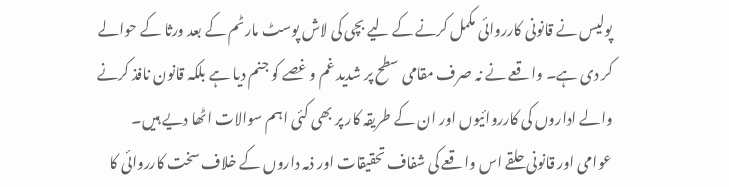پولیس نے قانونی کارروائی مکمل کرنے کے لیے بچی کی لاش پوسٹ مارٹم کے بعد ورثا کے حوالے کر دی ہے۔ واقعے نے نہ صرف مقامی سطح پر شدید غم و غصے کو جنم دیا ہے بلکہ قانون نافذ کرنے والے اداروں کی کارروائیوں اور ان کے طریقہ کار پر بھی کئی اہم سوالات اٹھا دیے ہیں۔
عوامی اور قانونی حلقے اس واقعے کی شفاف تحقیقات اور ذمہ داروں کے خلاف سخت کارروائی کا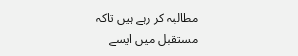مطالبہ کر رہے ہیں تاکہ مستقبل میں ایسے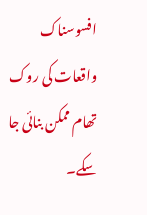افسوسناک واقعات کی روک تھام ممکن بنائی جا سکے۔